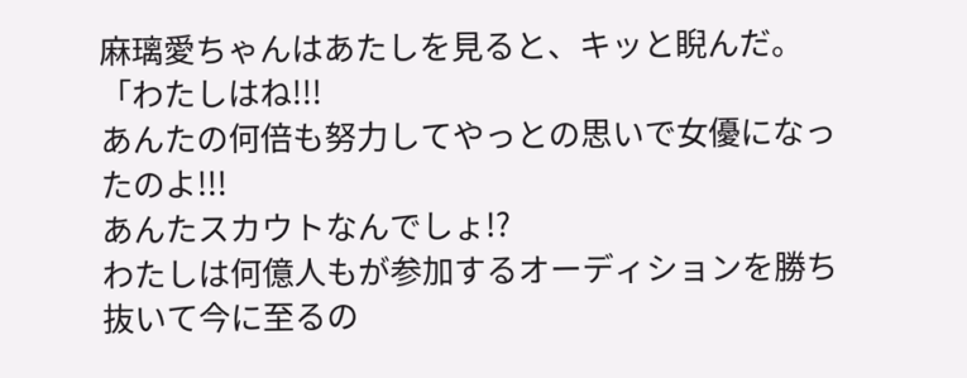麻璃愛ちゃんはあたしを見ると、キッと睨んだ。
「わたしはね!!!
あんたの何倍も努力してやっとの思いで女優になったのよ!!!
あんたスカウトなんでしょ!?
わたしは何億人もが参加するオーディションを勝ち抜いて今に至るの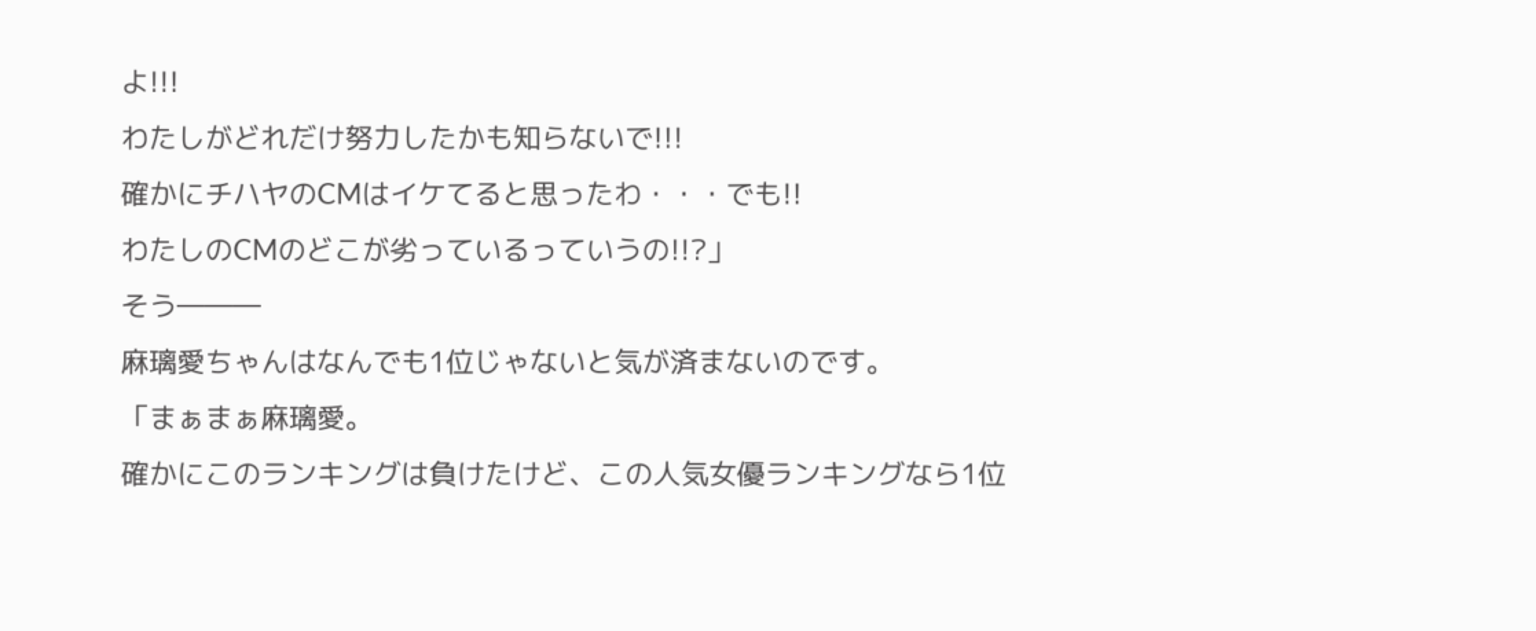よ!!!
わたしがどれだけ努力したかも知らないで!!!
確かにチハヤのCMはイケてると思ったわ・・・でも!!
わたしのCMのどこが劣っているっていうの!!?」
そう―――
麻璃愛ちゃんはなんでも1位じゃないと気が済まないのです。
「まぁまぁ麻璃愛。
確かにこのランキングは負けたけど、この人気女優ランキングなら1位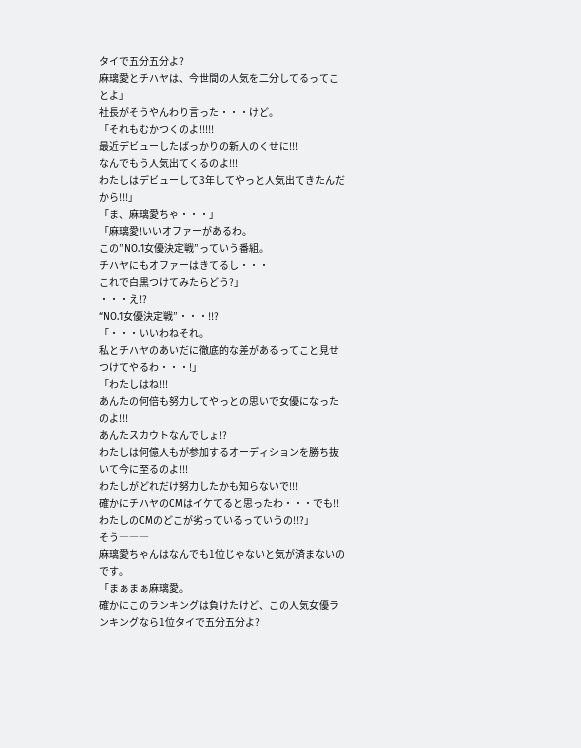タイで五分五分よ?
麻璃愛とチハヤは、今世間の人気を二分してるってことよ」
社長がそうやんわり言った・・・けど。
「それもむかつくのよ!!!!!
最近デビューしたばっかりの新人のくせに!!!
なんでもう人気出てくるのよ!!!
わたしはデビューして3年してやっと人気出てきたんだから!!!」
「ま、麻璃愛ちゃ・・・」
「麻璃愛!いいオファーがあるわ。
この”NO.1女優決定戦”っていう番組。
チハヤにもオファーはきてるし・・・
これで白黒つけてみたらどう?」
・・・え!?
“NO.1女優決定戦”・・・!!?
「・・・いいわねそれ。
私とチハヤのあいだに徹底的な差があるってこと見せつけてやるわ・・・!」
「わたしはね!!!
あんたの何倍も努力してやっとの思いで女優になったのよ!!!
あんたスカウトなんでしょ!?
わたしは何億人もが参加するオーディションを勝ち抜いて今に至るのよ!!!
わたしがどれだけ努力したかも知らないで!!!
確かにチハヤのCMはイケてると思ったわ・・・でも!!
わたしのCMのどこが劣っているっていうの!!?」
そう―――
麻璃愛ちゃんはなんでも1位じゃないと気が済まないのです。
「まぁまぁ麻璃愛。
確かにこのランキングは負けたけど、この人気女優ランキングなら1位タイで五分五分よ?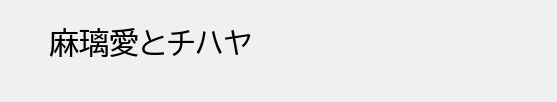麻璃愛とチハヤ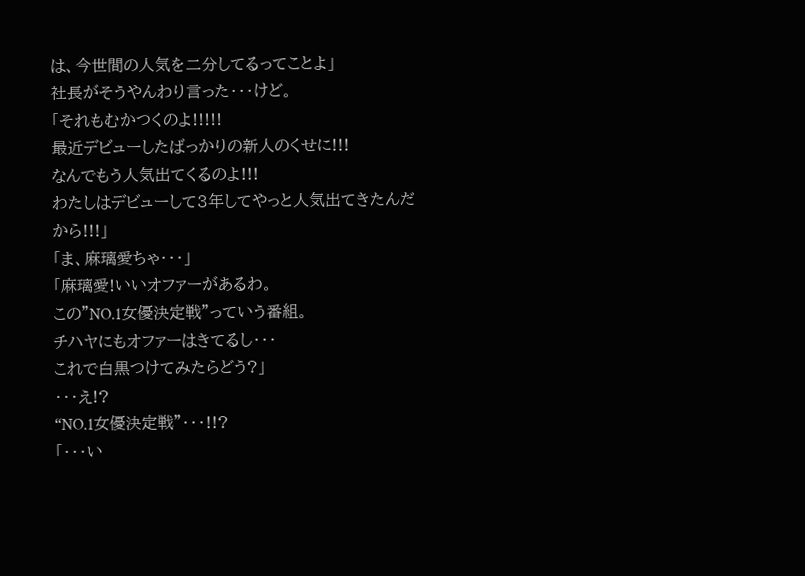は、今世間の人気を二分してるってことよ」
社長がそうやんわり言った・・・けど。
「それもむかつくのよ!!!!!
最近デビューしたばっかりの新人のくせに!!!
なんでもう人気出てくるのよ!!!
わたしはデビューして3年してやっと人気出てきたんだから!!!」
「ま、麻璃愛ちゃ・・・」
「麻璃愛!いいオファーがあるわ。
この”NO.1女優決定戦”っていう番組。
チハヤにもオファーはきてるし・・・
これで白黒つけてみたらどう?」
・・・え!?
“NO.1女優決定戦”・・・!!?
「・・・い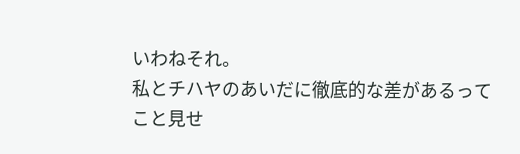いわねそれ。
私とチハヤのあいだに徹底的な差があるってこと見せ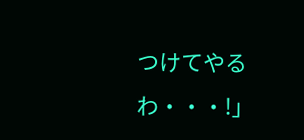つけてやるわ・・・!」